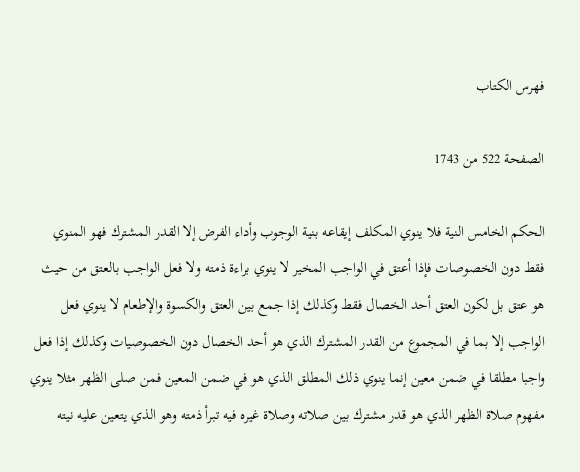فهرس الكتاب

الصفحة 522 من 1743

الحكم الخامس النية فلا ينوي المكلف إيقاعه بنية الوجوب وأداء الفرض إلا القدر المشترك فهو المنوي فقط دون الخصوصات فإذا أعتق في الواجب المخير لا ينوي براءة ذمته ولا فعل الواجب بالعتق من حيث هو عتق بل لكون العتق أحد الخصال فقط وكذلك إذا جمع بين العتق والكسوة والإطعام لا ينوي فعل الواجب إلا بما في المجموع من القدر المشترك الذي هو أحد الخصال دون الخصوصيات وكذلك إذا فعل واجبا مطلقا في ضمن معين إنما ينوي ذلك المطلق الذي هو في ضمن المعين فمن صلى الظهر مثلا ينوي مفهوم صلاة الظهر الذي هو قدر مشترك بين صلاته وصلاة غيره فيه تبرأ ذمته وهو الذي يتعين عليه نيته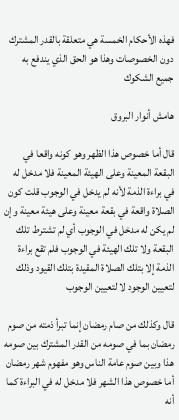فهذه الأحكام الخمسة هي متعلقة بالقدر المشترك دون الخصوصات وهذا هو الحق الذي يندفع به جميع الشكوك

هامش أنوار البروق

قال أما خصوص هذا الظهر وهو كونه واقعا في البقعة المعينة وعلى الهيئة المعينة فلا مدخل له في براءة الذمة لأنه لم يدخل في الوجوب قلت كون الصلاة واقعة في بقعة معينة وعلى هيئة معينة وإن لم يكن له مدخل في الوجوب أي لم تشترط تلك البقعة ولا تلك الهيئة في الوجوب فلم تقع براءة الذمة إلا بتلك الصلاة المقيدة بتلك القيود وذلك لتعيين الوجود لا لتعيين الوجوب

قال وكذلك من صام رمضان إنما تبرأ ذمته من صوم رمضان بما في صومه من القدر المشترك بين صومه هذا وبين صوم عامة الناس وهو مفهوم شهر رمضان أما خصوص هذا الشهر فلا مدخل له في البراءة كما أنه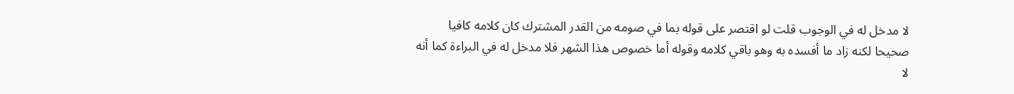لا مدخل له في الوجوب قلت لو اقتصر على قوله بما في صومه من القدر المشترك كان كلامه كافيا صحيحا لكنه زاد ما أفسده به وهو باقي كلامه وقوله أما خصوص هذا الشهر فلا مدخل له في البراءة كما أنه لا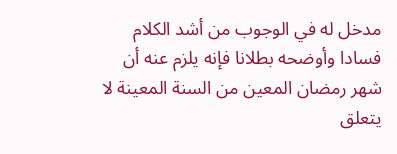مدخل له في الوجوب من أشد الكلام فسادا وأوضحه بطلانا فإنه يلزم عنه أن شهر رمضان المعين من السنة المعينة لا يتعلق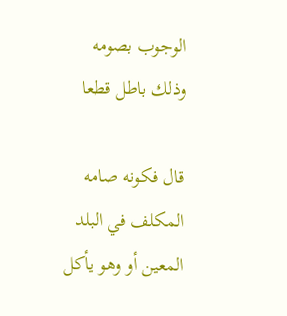الوجوب بصومه وذلك باطل قطعا

قال فكونه صامه المكلف في البلد المعين أو وهو يأكل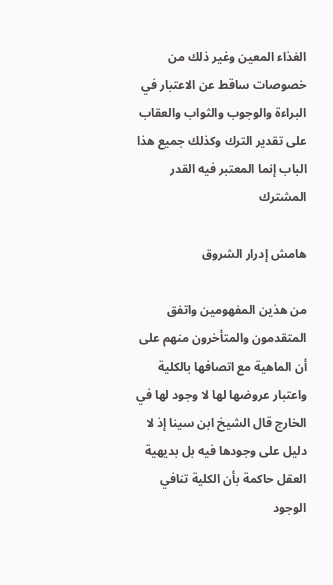الغذاء المعين وغير ذلك من خصوصات ساقط عن الاعتبار في البراءة والوجوب والثواب والعقاب على تقدير الترك وكذلك جميع هذا الباب إنما المعتبر فيه القدر المشترك

هامش إدرار الشروق

من هذين المفهومين واتفق المتقدمون والمتأخرون منهم على أن الماهية مع اتصافها بالكلية واعتبار عروضها لها لا وجود لها في الخارج قال الشيخ ابن سينا إذ لا دليل على وجودها فيه بل بديهية العقل حاكمة بأن الكلية تنافي الوجود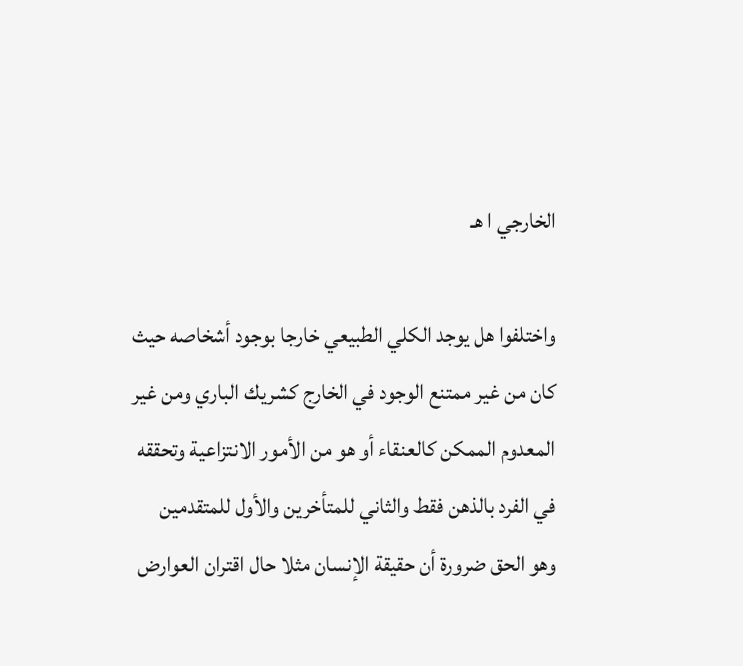الخارجي ا هـ

واختلفوا هل يوجد الكلي الطبيعي خارجا بوجود أشخاصه حيث كان من غير ممتنع الوجود في الخارج كشريك الباري ومن غير المعدوم الممكن كالعنقاء أو هو من الأمور الانتزاعية وتحققه في الفرد بالذهن فقط والثاني للمتأخرين والأول للمتقدمين وهو الحق ضرورة أن حقيقة الإنسان مثلا حال اقتران العوارض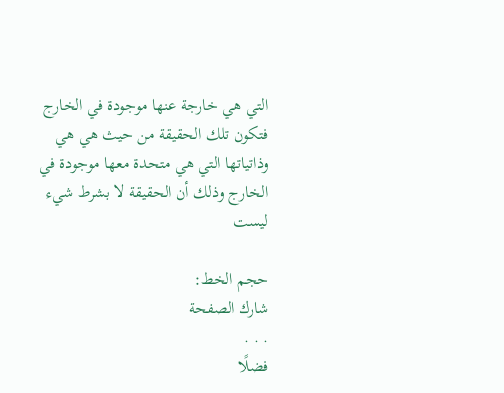التي هي خارجة عنها موجودة في الخارج فتكون تلك الحقيقة من حيث هي هي وذاتياتها التي هي متحدة معها موجودة في الخارج وذلك أن الحقيقة لا بشرط شيء ليست

حجم الخط:
شارك الصفحة
. . .
فضلًا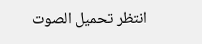انتظر تحميل الصوت